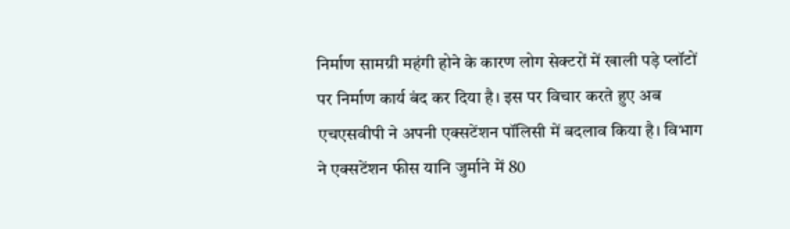निर्माण सामग्री महंगी होने के कारण लोग सेक्टरों में खाली पड़े प्लॉटों पर निर्माण कार्य बंद कर दिया है। इस पर विचार करते हुए अब एचएसवीपी ने अपनी एक्सटेंशन पॉलिसी में बदलाव किया है। विभाग ने एक्सटेंशन फीस यानि जुर्माने में 80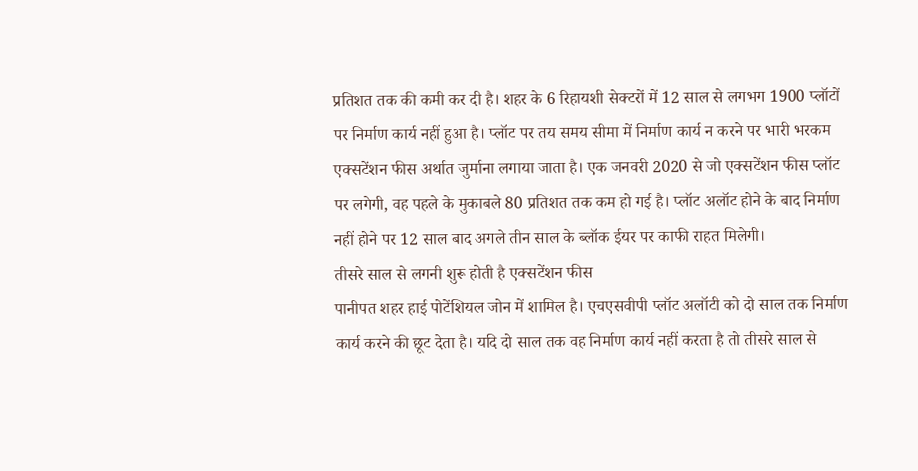प्रतिशत तक की कमी कर दी है। शहर के 6 रिहायशी सेक्टरों में 12 साल से लगभग 1900 प्लॉटों पर निर्माण कार्य नहीं हुआ है। प्लॉट पर तय समय सीमा में निर्माण कार्य न करने पर भारी भरकम एक्सटेंशन फीस अर्थात जुर्माना लगाया जाता है। एक जनवरी 2020 से जो एक्सटेंशन फीस प्लॉट पर लगेगी, वह पहले के मुकाबले 80 प्रतिशत तक कम हो गई है। प्लॉट अलॉट होने के बाद निर्माण नहीं होने पर 12 साल बाद अगले तीन साल के ब्लॉक ईयर पर काफी राहत मिलेगी।
तीसरे साल से लगनी शुरू होती है एक्सटेंशन फीस
पानीपत शहर हाई पोटेंशियल जोन में शामिल है। एचएसवीपी प्लॉट अलॉटी को दो साल तक निर्माण कार्य करने की छूट देता है। यदि दो साल तक वह निर्माण कार्य नहीं करता है तो तीसरे साल से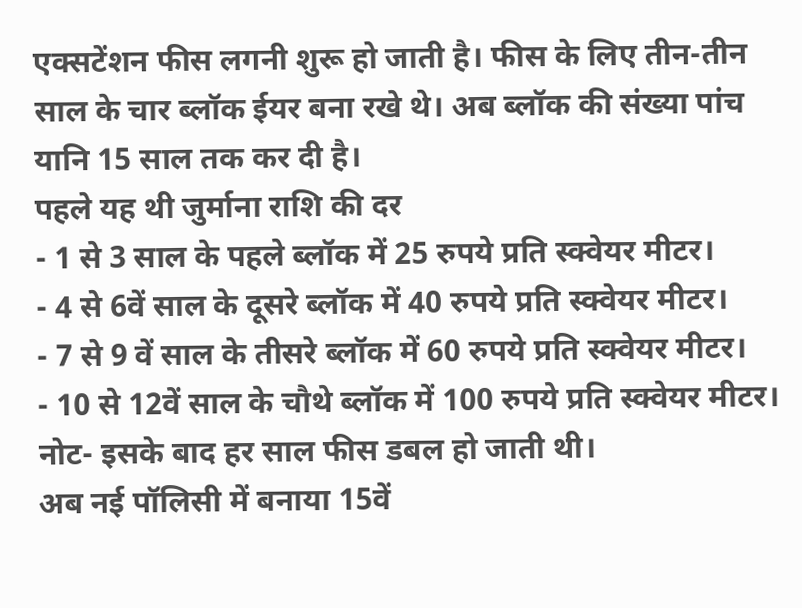एक्सटेंशन फीस लगनी शुरू हो जाती है। फीस के लिए तीन-तीन साल के चार ब्लॉक ईयर बना रखे थे। अब ब्लॉक की संख्या पांच यानि 15 साल तक कर दी है।
पहले यह थी जुर्माना राशि की दर
- 1 से 3 साल के पहले ब्लॉक में 25 रुपये प्रति स्क्वेयर मीटर।
- 4 से 6वें साल के दूसरे ब्लॉक में 40 रुपये प्रति स्क्वेयर मीटर।
- 7 से 9 वें साल के तीसरे ब्लॉक में 60 रुपये प्रति स्क्वेयर मीटर।
- 10 से 12वें साल के चौथे ब्लॉक में 100 रुपये प्रति स्क्वेयर मीटर।
नोट- इसके बाद हर साल फीस डबल हो जाती थी।
अब नई पॉलिसी में बनाया 15वें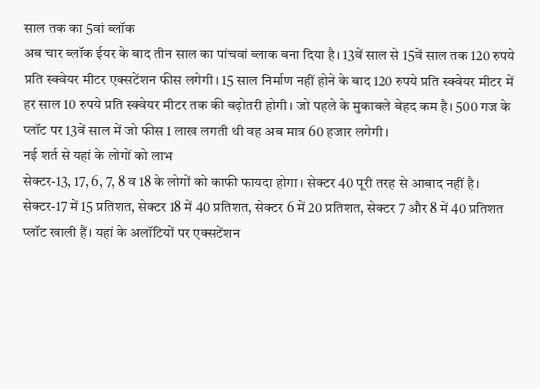साल तक का 5वां ब्लॉक
अब चार ब्लॉक ईयर के बाद तीन साल का पांचवां ब्लाक बना दिया है। 13वें साल से 15वें साल तक 120 रुपये प्रति स्क्वेयर मीटर एक्सटेंशन फीस लगेगी। 15 साल निर्माण नहीं होने के बाद 120 रुपये प्रति स्क्वेयर मीटर में हर साल 10 रुपये प्रति स्क्वेयर मीटर तक की बढ़ोतरी होगी। जो पहले के मुकाबले बेहद कम है। 500 गज के प्लॉट पर 13वें साल में जो फीस 1 लाख लगती थी वह अब मात्र 60 हजार लगेगी।
नई शर्त से यहां के लोगों को लाभ
सेक्टर-13, 17, 6, 7, 8 व 18 के लोगों को काफी फायदा होगा। सेक्टर 40 पूरी तरह से आबाद नहीं है। सेक्टर-17 में 15 प्रतिशत, सेक्टर 18 में 40 प्रतिशत, सेक्टर 6 में 20 प्रतिशत, सेक्टर 7 और 8 में 40 प्रतिशत प्लॉट खाली हैं। यहां के अलॉटियों पर एक्सटेंशन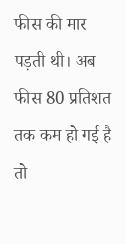फीस की मार पड़ती थी। अब फीस 80 प्रतिशत तक कम हो गई है तो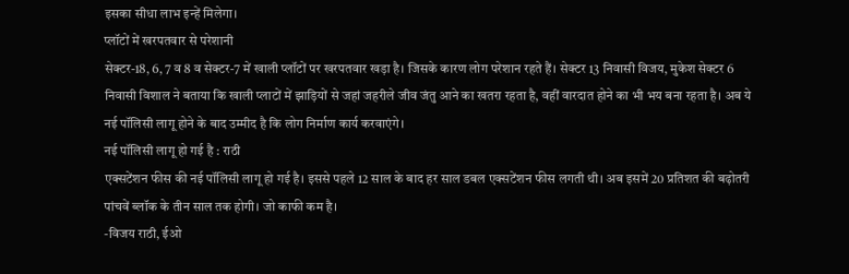इसका सीधा लाभ इन्हें मिलेगा।
प्लॉटों में खरपतवार से परेशानी
सेक्टर-18, 6, 7 व 8 व सेक्टर-7 में खाली प्लॉटों पर खरपतवार खड़ा है। जिसके कारण लोग परेशान रहते हैं। सेक्टर 13 निवासी विजय, मुकेश सेक्टर 6 निवासी विशाल ने बताया कि खाली प्लाटों में झाड़ियों से जहां जहरीले जीव जंतु आने का खतरा रहता है, वहीं वारदात होने का भी भय बना रहता है। अब ये नई पॉलिसी लागू होने के बाद उम्मीद है कि लोग निर्माण कार्य करवाएंगे।
नई पॉलिसी लागू हो गई है : राठी
एक्सटेंशन फीस की नई पॉलिसी लागू हो गई है। इससे पहले 12 साल के बाद हर साल डबल एक्सटेंशन फीस लगती थी। अब इसमें 20 प्रतिशत की बढ़ोतरी पांचवें ब्लॉक के तीन साल तक होगी। जो काफी कम है।
-विजय राठी, ईओ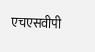एचएसवीपी